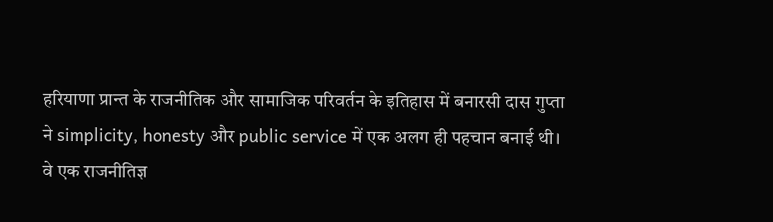हरियाणा प्रान्त के राजनीतिक और सामाजिक परिवर्तन के इतिहास में बनारसी दास गुप्ता ने simplicity, honesty और public service में एक अलग ही पहचान बनाई थी। वे एक राजनीतिज्ञ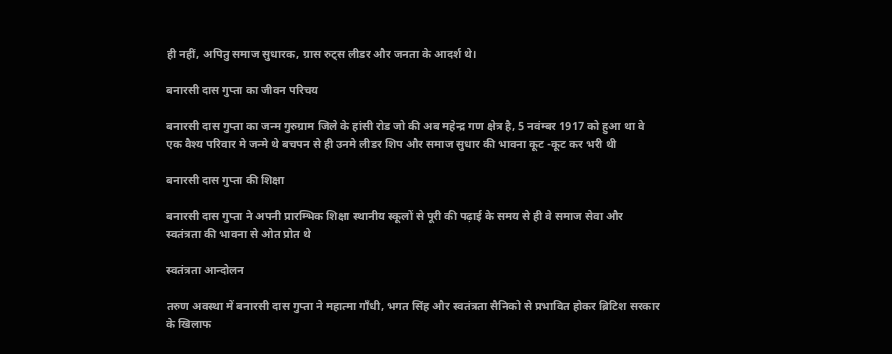ही नहीं, अपितु समाज सुधारक, ग्रास रुट्स लीडर और जनता के आदर्श थे।

बनारसी दास गुप्ता का जीवन परिचय

बनारसी दास गुप्ता का जन्म गुरुग्राम जिले के हांसी रोड जो की अब महेन्द्र गण क्षेत्र है, 5 नवंम्बर 1917 को हुआ था वे एक वैश्य परिवार मे जन्मे थे बचपन से ही उनमे लीडर शिप और समाज सुधार की भावना कूट -कूट कर भरी थी

बनारसी दास गुप्ता की शिक्षा

बनारसी दास गुप्ता ने अपनी प्रारम्भिक शिक्षा स्थानीय स्कूलों से पूरी की पढ़ाई के समय से ही वे समाज सेवा और स्वतंत्रता की भावना से ओत प्रोत थे

स्वतंत्रता आन्दोलन

तरुण अवस्था में बनारसी दास गुप्ता ने महात्मा गाँधी, भगत सिंह और स्वतंत्रता सैनिको से प्रभावित होकर ब्रिटिश सरकार के खिलाफ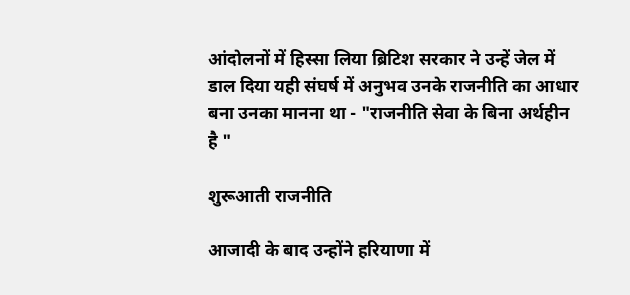आंदोलनों में हिस्सा लिया ब्रिटिश सरकार ने उन्हें जेल में डाल दिया यही संघर्ष में अनुभव उनके राजनीति का आधार बना उनका मानना था - "राजनीति सेवा के बिना अर्थहीन है "

शुरूआती राजनीति

आजादी के बाद उन्होंने हरियाणा में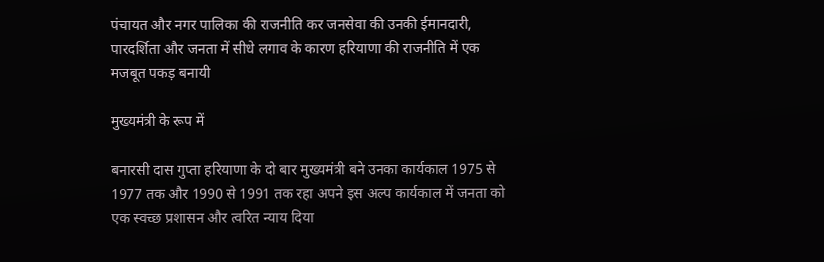पंचायत और नगर पालिका की राजनीति कर जनसेवा की उनकी ईमानदारी, पारदर्शिता और जनता में सीधे लगाव के कारण हरियाणा की राजनीति में एक मजबूत पकड़ बनायी

मुख्यमंत्री के रूप में

बनारसी दास गुप्ता हरियाणा के दो बार मुख्यमंत्री बने उनका कार्यकाल 1975 से 1977 तक और 1990 से 1991 तक रहा अपने इस अल्प कार्यकाल में जनता को एक स्वच्छ प्रशासन और त्वरित न्याय दिया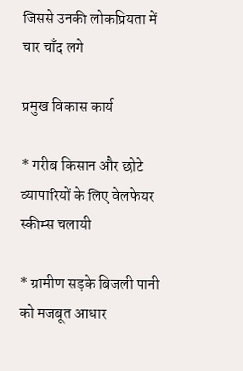जिससे उनकी लोकप्रियता में चार चाँद लगे

प्रमुख विकास कार्य

* गरीब किसान और छोटे व्यापारियों के लिए वेलफेयर स्कीम्स चलायी

* ग्रामीण सड़के बिजली पानी को मजबूत आधार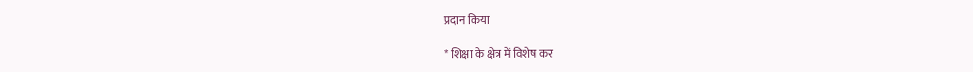प्रदान किया

* शिक्षा के क्षेत्र में विशेष कर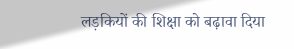लड़कियों की शिक्षा को बढ़ावा दिया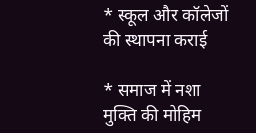* स्कूल और कॉलेजों की स्थापना कराई

* समाज में नशा मुक्ति की मोहिम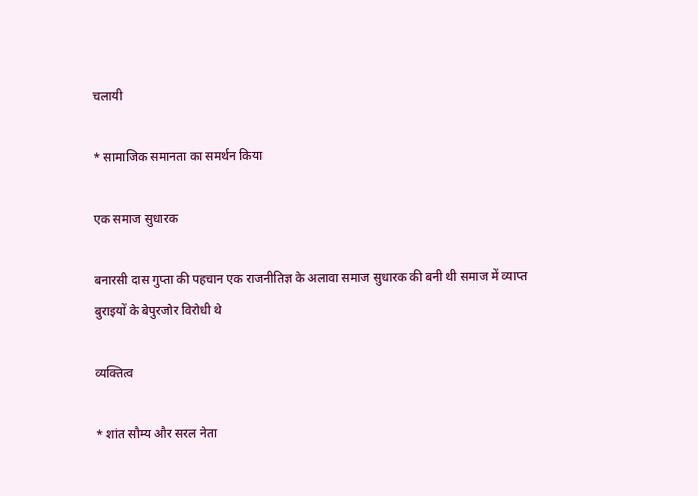चलायी

* सामाजिक समानता का समर्थन किया

एक समाज सुधारक

बनारसी दास गुप्ता की पहचान एक राजनीतिज्ञ के अलावा समाज सुधारक की बनी थी समाज में व्याप्त बुराइयों के बेपुरजोर विरोधी थे

व्यक्तित्व

* शांत सौम्य और सरल नेता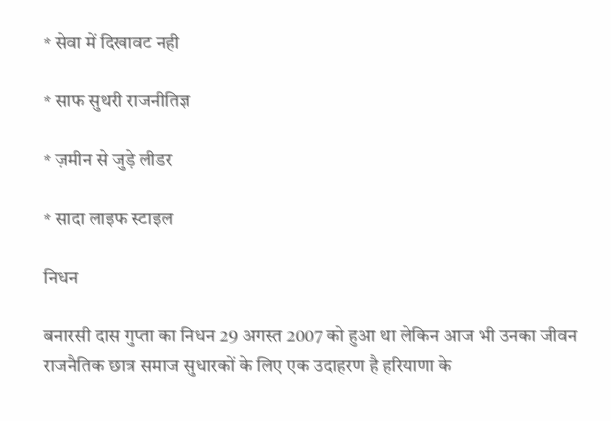* सेवा में दिखावट नही

* साफ सुथरी राजनीतिज्ञ

* ज़मीन से जुड़े लीडर

* सादा लाइफ स्टाइल

निधन

बनारसी दास गुप्ता का निधन 29 अगस्त 2007 को हुआ था लेकिन आज भी उनका जीवन राजनैतिक छात्र समाज सुधारकों के लिए एक उदाहरण है हरियाणा के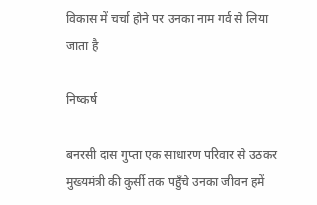विकास में चर्चा होने पर उनका नाम गर्व से लिया जाता है

निष्कर्ष

बनरसी दास गुप्ता एक साधारण परिवार से उठकर मुख्यमंत्री की कुर्सी तक पहुँचे उनका जीवन हमें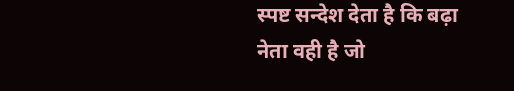स्पष्ट सन्देश देता है कि बढ़ा नेता वही है जो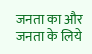जनता का और जनता के लिये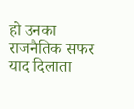हो उनका राजनैतिक सफर याद दिलाता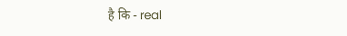है कि - real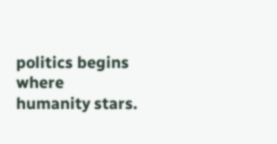politics begins where humanity stars.